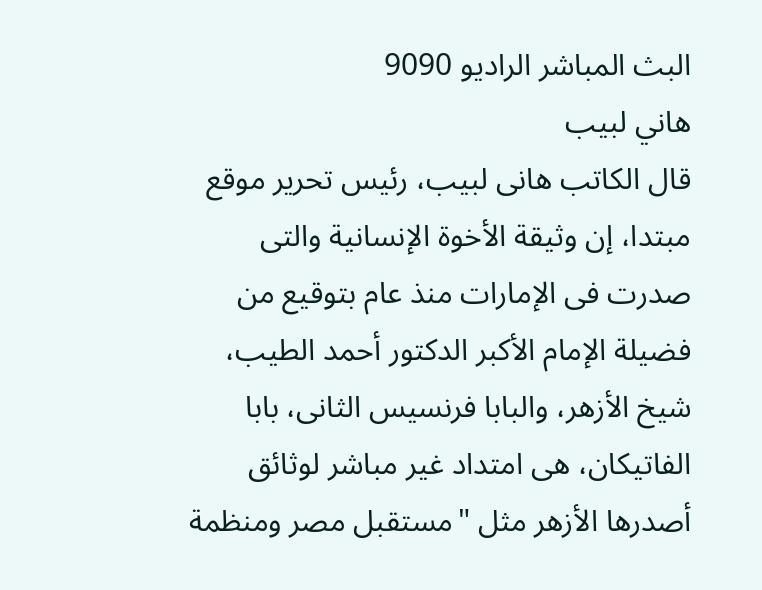البث المباشر الراديو 9090
هاني لبيب
قال الكاتب هانى لبيب، رئيس تحرير موقع مبتدا، إن وثيقة الأخوة الإنسانية والتى صدرت فى الإمارات منذ عام بتوقيع من فضيلة الإمام الأكبر الدكتور أحمد الطيب، شيخ الأزهر، والبابا فرنسيس الثانى، بابا الفاتيكان، هى امتداد غير مباشر لوثائق أصدرها الأزهر مثل "مستقبل مصر ومنظمة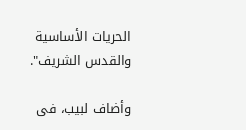الحريات الأساسية والقدس الشريف".

وأضاف لبيب، فى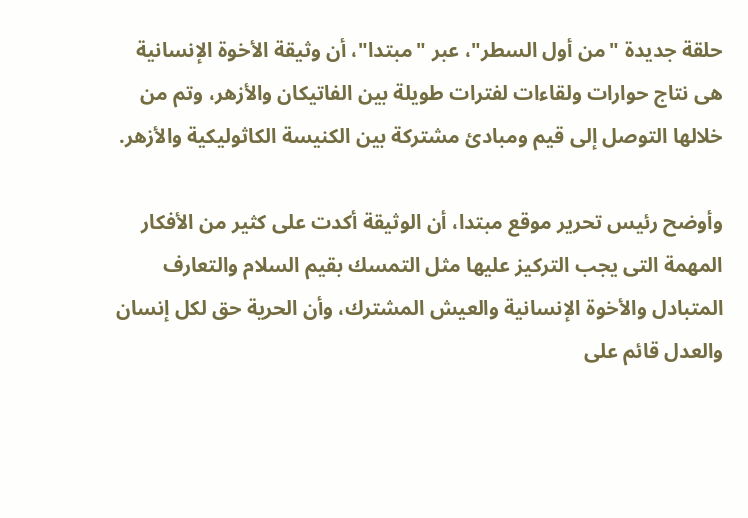حلقة جديدة "من أول السطر"، عبر "مبتدا"، أن وثيقة الأخوة الإنسانية هى نتاج حوارات ولقاءات لفترات طويلة بين الفاتيكان والأزهر، وتم من خلالها التوصل إلى قيم ومبادئ مشتركة بين الكنيسة الكاثوليكية والأزهر.

وأوضح رئيس تحرير موقع مبتدا، أن الوثيقة أكدت على كثير من الأفكار المهمة التى يجب التركيز عليها مثل التمسك بقيم السلام والتعارف المتبادل والأخوة الإنسانية والعيش المشترك، وأن الحرية حق لكل إنسان والعدل قائم على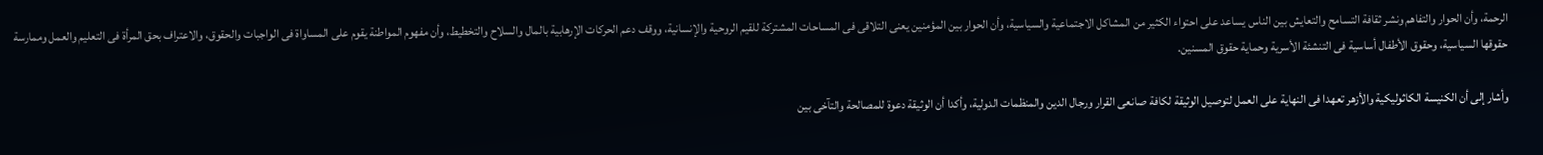الرحمة، وأن الحوار والتفاهم ونشر ثقافة التسامح والتعايش بين الناس يساعد على احتواء الكثير من المشاكل الاجتماعية والسياسية، وأن الحوار بين المؤمنين يعنى التلاقى فى المساحات المشتركة للقيم الروحية والإنسانية، ووقف دعم الحركات الإرهابية بالمال والسلاح والتخطيط، وأن مفهوم المواطنة يقوم على المساواة فى الواجبات والحقوق، والاعتراف بحق المرأة فى التعليم والعمل وممارسة حقوقها السياسية، وحقوق الأطفال أساسية فى التنشئة الأسرية وحماية حقوق المسنين.

وأشار إلى أن الكنيسة الكاثوليكية والأزهر تعهدا فى النهاية على العمل لتوصيل الوثيقة لكافة صانعى القرار ورجال الدين والمنظمات الدولية، وأكدا أن الوثيقة دعوة للمصالحة والتآخى بين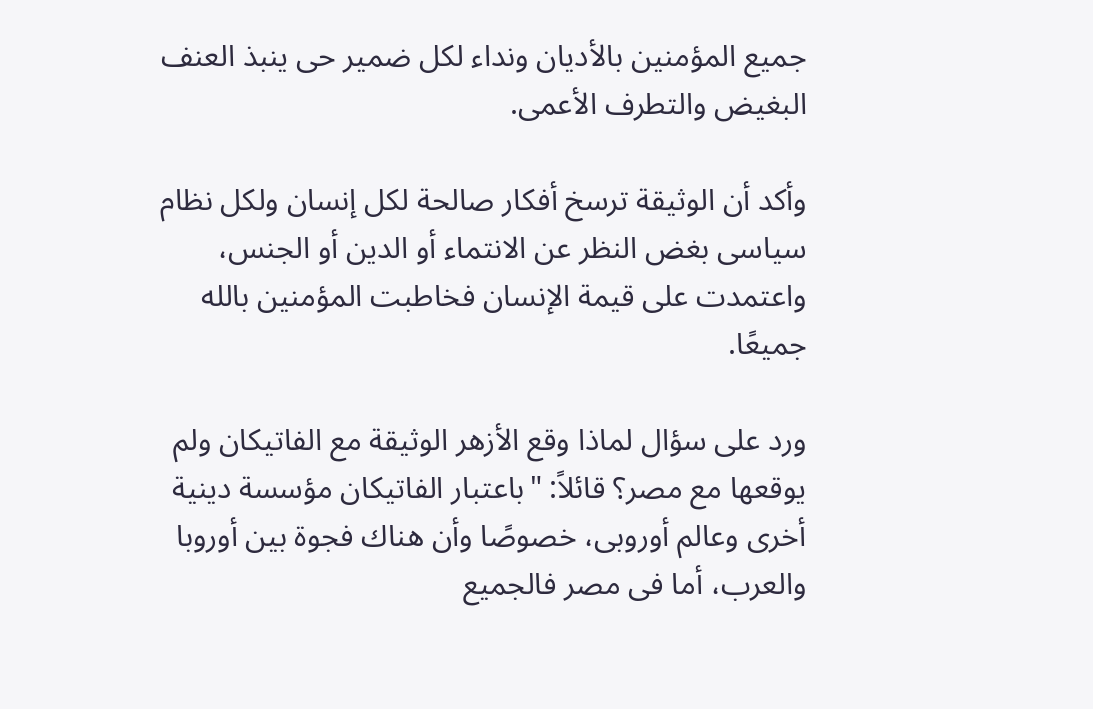جميع المؤمنين بالأديان ونداء لكل ضمير حى ينبذ العنف البغيض والتطرف الأعمى.

وأكد أن الوثيقة ترسخ أفكار صالحة لكل إنسان ولكل نظام سياسى بغض النظر عن الانتماء أو الدين أو الجنس، واعتمدت على قيمة الإنسان فخاطبت المؤمنين بالله جميعًا.

ورد على سؤال لماذا وقع الأزهر الوثيقة مع الفاتيكان ولم يوقعها مع مصر؟ قائلاً: "باعتبار الفاتيكان مؤسسة دينية أخرى وعالم أوروبى، خصوصًا وأن هناك فجوة بين أوروبا والعرب، أما فى مصر فالجميع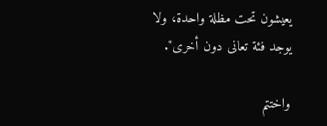يعيشون تحت مظلة واحدة، ولا يوجد فئة تعانى دون أخرى".

واختتم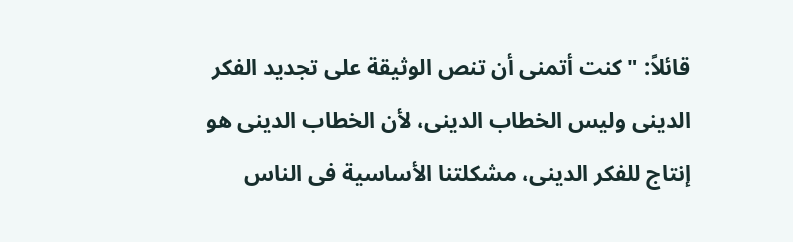قائلاً: "كنت أتمنى أن تنص الوثيقة على تجديد الفكر الدينى وليس الخطاب الدينى، لأن الخطاب الدينى هو إنتاج للفكر الدينى، مشكلتنا الأساسية فى الناس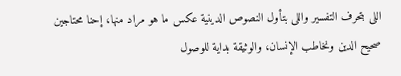اللى بتحرف التفسير واللى بتأول النصوص الدينية عكس ما هو مراد منها، إحنا محتاجين صحيح الدين ونخاطب الإنسان، والوثيقة بداية للوصول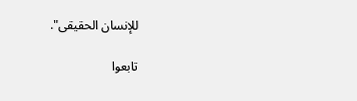للإنسان الحقيقى".

تابعوا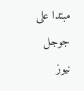مبتدا على جوجل نيوز